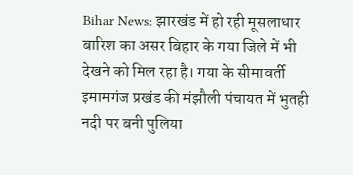Bihar News: झारखंड में हो रही मूसलाधार बारिश का असर बिहार के गया जिले में भी देखने को मिल रहा है। गया के सीमावर्ती इमामगंज प्रखंड की मंझौली पंचायत में भुतही नदी पर बनी पुलिया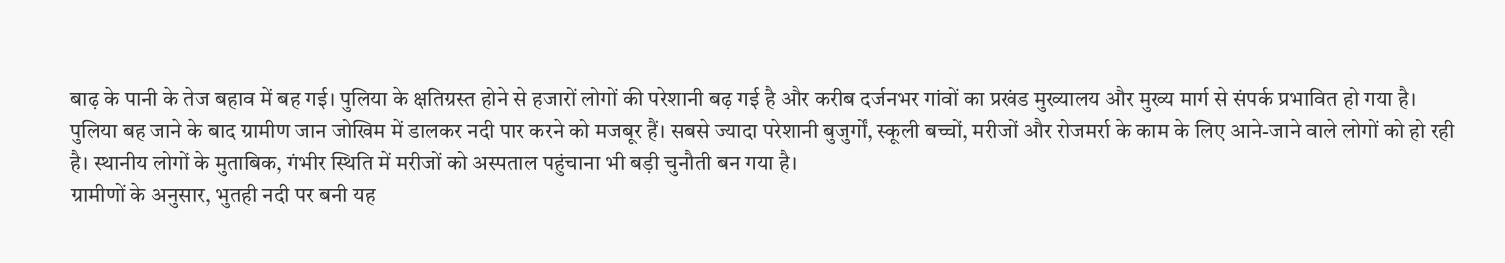बाढ़ के पानी के तेज बहाव में बह गई। पुलिया के क्षतिग्रस्त होने से हजारों लोगों की परेशानी बढ़ गई है और करीब दर्जनभर गांवों का प्रखंड मुख्यालय और मुख्य मार्ग से संपर्क प्रभावित हो गया है।
पुलिया बह जाने के बाद ग्रामीण जान जोखिम में डालकर नदी पार करने को मजबूर हैं। सबसे ज्यादा परेशानी बुजुर्गों, स्कूली बच्चों, मरीजों और रोजमर्रा के काम के लिए आने-जाने वाले लोगों को हो रही है। स्थानीय लोगों के मुताबिक, गंभीर स्थिति में मरीजों को अस्पताल पहुंचाना भी बड़ी चुनौती बन गया है।
ग्रामीणों के अनुसार, भुतही नदी पर बनी यह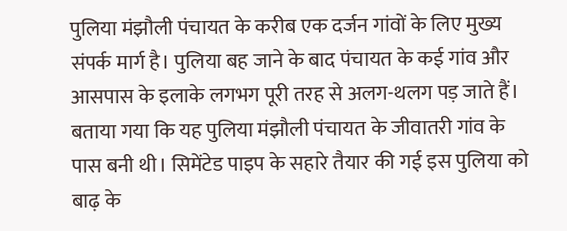पुलिया मंझौली पंचायत के करीब एक दर्जन गांवों के लिए मुख्य संपर्क मार्ग है। पुलिया बह जाने के बाद पंचायत के कई गांव और आसपास के इलाके लगभग पूरी तरह से अलग-थलग पड़ जाते हैं। बताया गया कि यह पुलिया मंझौली पंचायत के जीवातरी गांव के पास बनी थी। सिमेंटेड पाइप के सहारे तैयार की गई इस पुलिया को बाढ़ के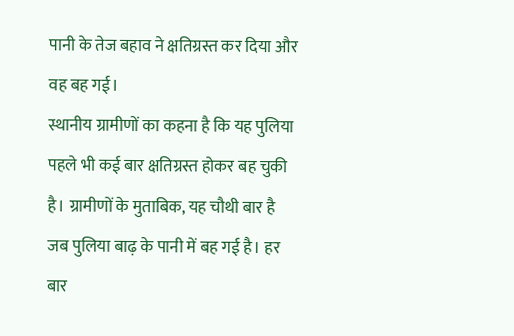पानी के तेज बहाव ने क्षतिग्रस्त कर दिया और वह बह गई।
स्थानीय ग्रामीणों का कहना है कि यह पुलिया पहले भी कई बार क्षतिग्रस्त होकर बह चुकी है। ग्रामीणों के मुताबिक, यह चौथी बार है जब पुलिया बाढ़ के पानी में बह गई है। हर बार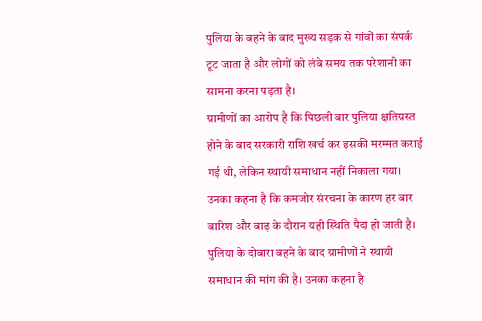पुलिया के बहने के बाद मुख्य सड़क से गांवों का संपर्क टूट जाता है और लोगों को लंबे समय तक परेशानी का सामना करना पड़ता है।
ग्रामीणों का आरोप है कि पिछली बार पुलिया क्षतिग्रस्त होने के बाद सरकारी राशि खर्च कर इसकी मरम्मत कराई गई थी, लेकिन स्थायी समाधान नहीं निकाला गया। उनका कहना है कि कमजोर संरचना के कारण हर बार बारिश और बाढ़ के दौरान यही स्थिति पैदा हो जाती है।
पुलिया के दोबारा बहने के बाद ग्रामीणों ने स्थायी समाधान की मांग की है। उनका कहना है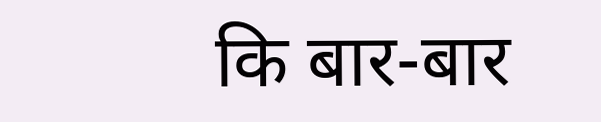कि बार-बार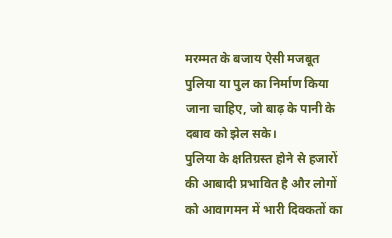मरम्मत के बजाय ऐसी मजबूत पुलिया या पुल का निर्माण किया जाना चाहिए, जो बाढ़ के पानी के दबाव को झेल सके।
पुलिया के क्षतिग्रस्त होने से हजारों की आबादी प्रभावित है और लोगों को आवागमन में भारी दिक्कतों का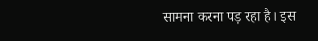सामना करना पड़ रहा है। इस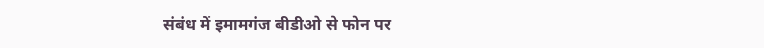संबंध में इमामगंज बीडीओ से फोन पर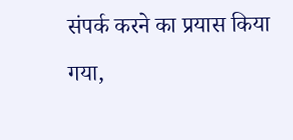संपर्क करने का प्रयास किया गया,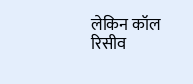लेकिन कॉल रिसीव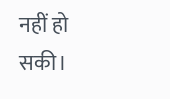नहीं हो सकी।